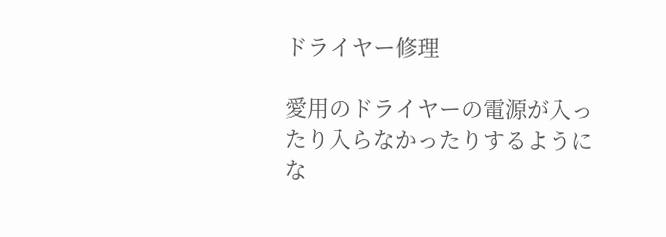ドライヤー修理

愛用のドライヤーの電源が入ったり入らなかったりするようにな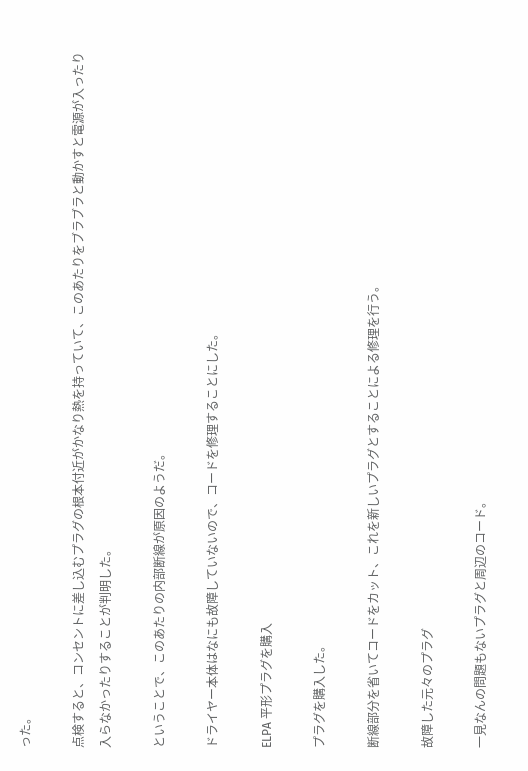った。

点検すると、コンセントに差し込むプラグの根本付近がかなり熱を持っていて、このあたりをブラブラと動かすと電源が入ったり入らなかったりすることが判明した。

ということで、このあたりの内部断線が原因のようだ。

ドライヤー本体はなにも故障していないので、コードを修理することにした。

ELPA 平形プラグを購入

プラグを購入した。

断線部分を省いてコードをカット、これを新しいプラグとすることによる修理を行う。

故障した元々のプラグ

一見なんの問題もないプラグと周辺のコード。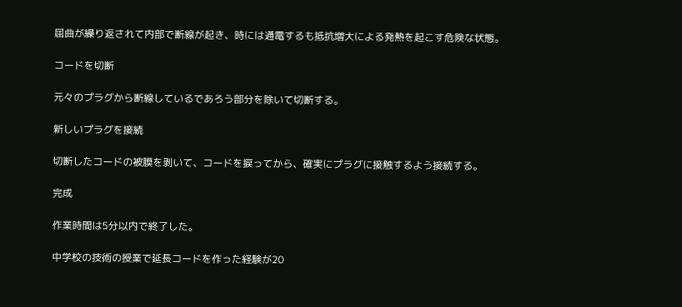屈曲が繰り返されて内部で断線が起き、時には通電するも抵抗増大による発熱を起こす危険な状態。

コードを切断

元々のプラグから断線しているであろう部分を除いて切断する。

新しいプラグを接続

切断したコードの被膜を剥いて、コードを捩ってから、確実にプラグに接触するよう接続する。

完成

作業時間は5分以内で終了した。

中学校の技術の授業で延長コードを作った経験が20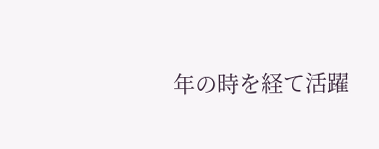年の時を経て活躍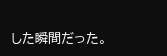した瞬間だった。